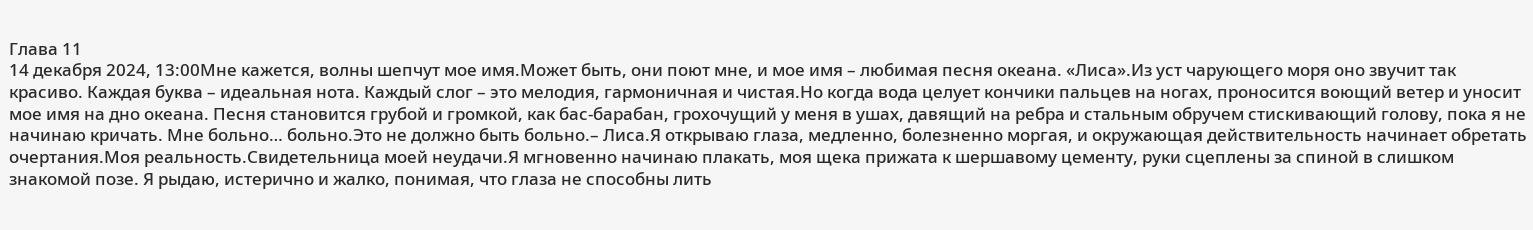Глава 11
14 декабря 2024, 13:00Мне кажется, волны шепчут мое имя.Может быть, они поют мне, и мое имя – любимая песня океана. «Лиса».Из уст чарующего моря оно звучит так красиво. Каждая буква – идеальная нота. Каждый слог – это мелодия, гармоничная и чистая.Но когда вода целует кончики пальцев на ногах, проносится воющий ветер и уносит мое имя на дно океана. Песня становится грубой и громкой, как бас-барабан, грохочущий у меня в ушах, давящий на ребра и стальным обручем стискивающий голову, пока я не начинаю кричать. Мне больно… больно.Это не должно быть больно.– Лиса.Я открываю глаза, медленно, болезненно моргая, и окружающая действительность начинает обретать очертания.Моя реальность.Свидетельница моей неудачи.Я мгновенно начинаю плакать, моя щека прижата к шершавому цементу, руки сцеплены за спиной в слишком знакомой позе. Я рыдаю, истерично и жалко, понимая, что глаза не способны лить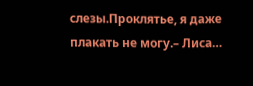слезы.Проклятье, я даже плакать не могу.– Лиса…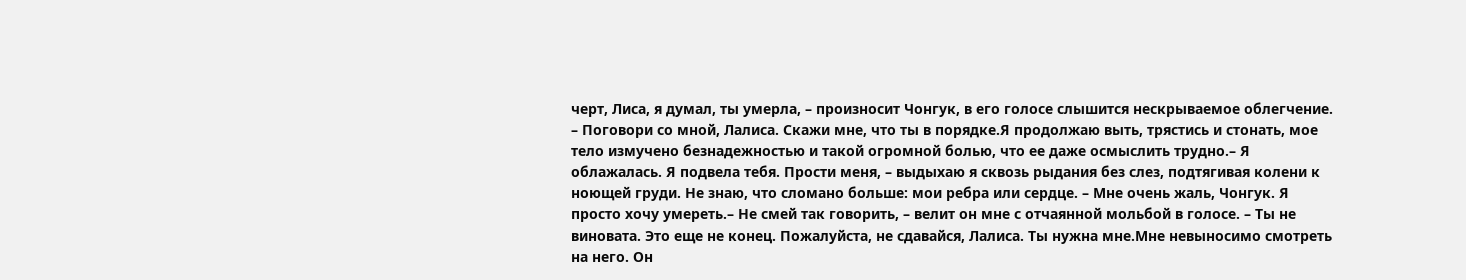черт, Лиса, я думал, ты умерла, – произносит Чонгук, в его голосе слышится нескрываемое облегчение. – Поговори со мной, Лалиса. Скажи мне, что ты в порядке.Я продолжаю выть, трястись и стонать, мое тело измучено безнадежностью и такой огромной болью, что ее даже осмыслить трудно.– Я облажалась. Я подвела тебя. Прости меня, – выдыхаю я сквозь рыдания без слез, подтягивая колени к ноющей груди. Не знаю, что сломано больше: мои ребра или сердце. – Мне очень жаль, Чонгук. Я просто хочу умереть.– Не смей так говорить, – велит он мне с отчаянной мольбой в голосе. – Ты не виновата. Это еще не конец. Пожалуйста, не сдавайся, Лалиса. Ты нужна мне.Мне невыносимо смотреть на него. Он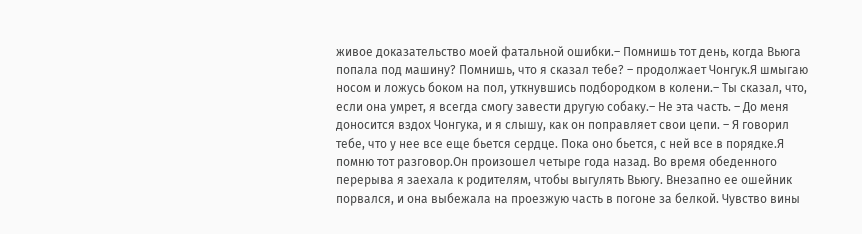живое доказательство моей фатальной ошибки.– Помнишь тот день, когда Вьюга попала под машину? Помнишь, что я сказал тебе? – продолжает Чонгук.Я шмыгаю носом и ложусь боком на пол, уткнувшись подбородком в колени.– Ты сказал, что, если она умрет, я всегда смогу завести другую собаку.– Не эта часть. – До меня доносится вздох Чонгука, и я слышу, как он поправляет свои цепи. – Я говорил тебе, что у нее все еще бьется сердце. Пока оно бьется, с ней все в порядке.Я помню тот разговор.Он произошел четыре года назад. Во время обеденного перерыва я заехала к родителям, чтобы выгулять Вьюгу. Внезапно ее ошейник порвался, и она выбежала на проезжую часть в погоне за белкой. Чувство вины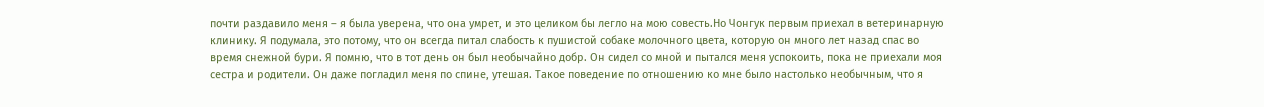почти раздавило меня – я была уверена, что она умрет, и это целиком бы легло на мою совесть.Но Чонгук первым приехал в ветеринарную клинику. Я подумала, это потому, что он всегда питал слабость к пушистой собаке молочного цвета, которую он много лет назад спас во время снежной бури. Я помню, что в тот день он был необычайно добр. Он сидел со мной и пытался меня успокоить, пока не приехали моя сестра и родители. Он даже погладил меня по спине, утешая. Такое поведение по отношению ко мне было настолько необычным, что я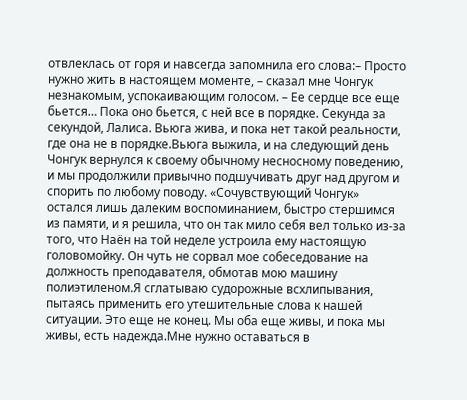отвлеклась от горя и навсегда запомнила его слова:– Просто нужно жить в настоящем моменте, – сказал мне Чонгук незнакомым, успокаивающим голосом. – Ее сердце все еще бьется… Пока оно бьется, с ней все в порядке. Секунда за секундой, Лалиса. Вьюга жива, и пока нет такой реальности, где она не в порядке.Вьюга выжила, и на следующий день Чонгук вернулся к своему обычному несносному поведению, и мы продолжили привычно подшучивать друг над другом и спорить по любому поводу. «Сочувствующий Чонгук» остался лишь далеким воспоминанием, быстро стершимся из памяти, и я решила, что он так мило себя вел только из-за того, что Наëн на той неделе устроила ему настоящую головомойку. Он чуть не сорвал мое собеседование на должность преподавателя, обмотав мою машину полиэтиленом.Я сглатываю судорожные всхлипывания, пытаясь применить его утешительные слова к нашей ситуации. Это еще не конец. Мы оба еще живы, и пока мы живы, есть надежда.Мне нужно оставаться в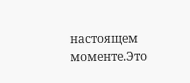настоящем моменте.Это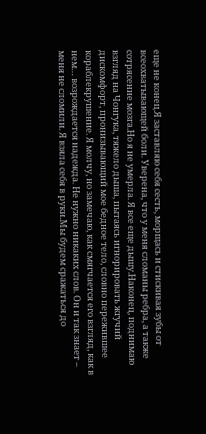еще не конец.Я заставляю себя сесть, морщась и стискивая зубы от всеохватывающей боли. Уверена, что у меня сломаны ребра, а также сотрясение мозга.Но я не умерла. Я все еще дышу.Наконец, поднимаю взгляд на Чонгука, тяжело дыша, пытаясь игнорировать жгучий дискомфорт, пронизывающий мое бедное тело, словно пережившее кораблекрушение. Я молчу, но замечаю, как смягчается его взгляд, как в нем… возрождается надежда. Не нужно никаких слов. Он и так знает – меня не сломили. Я взяла себя в руки.Мы будем сражаться до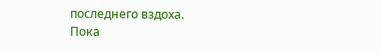последнего вздоха.
Пока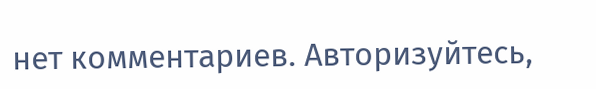нет комментариев. Авторизуйтесь,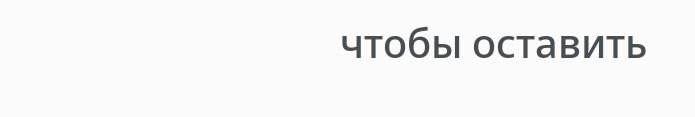чтобы оставить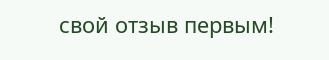свой отзыв первым!